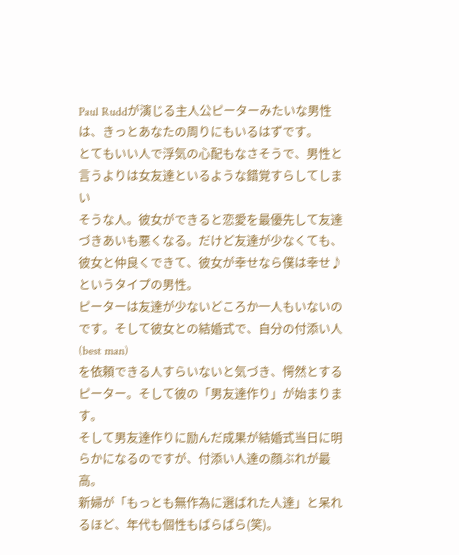Paul Ruddが演じる主人公ピーターみたいな男性は、きっとあなたの周りにもいるはずです。
とてもいい人で浮気の心配もなさそうで、男性と言うよりは女友達といるような錯覚すらしてしまい
そうな人。彼女ができると恋愛を最優先して友達づきあいも悪くなる。だけど友達が少なくても、
彼女と仲良くできて、彼女が幸せなら僕は幸せ♪というタイプの男性。
ピーターは友達が少ないどころか一人もいないのです。そして彼女との結婚式で、自分の付添い人(best man)
を依頼できる人すらいないと気づき、愕然とするピーター。そして彼の「男友達作り」が始まります。
そして男友達作りに励んだ成果が結婚式当日に明らかになるのですが、付添い人達の顔ぶれが最高。
新婦が「もっとも無作為に選ばれた人達」と呆れるほど、年代も個性もばらばら(笑)。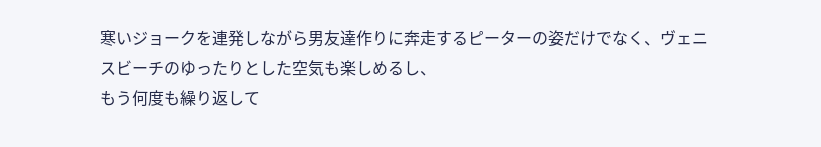寒いジョークを連発しながら男友達作りに奔走するピーターの姿だけでなく、ヴェニスビーチのゆったりとした空気も楽しめるし、
もう何度も繰り返して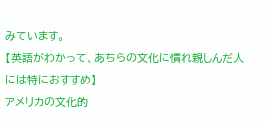みています。
【英語がわかって、あちらの文化に慣れ親しんだ人には特におすすめ】
アメリカの文化的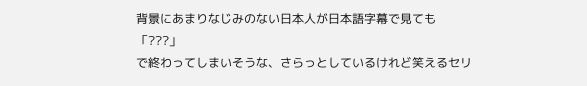背景にあまりなじみのない日本人が日本語字幕で見ても「???」
で終わってしまいそうな、さらっとしているけれど笑えるセリ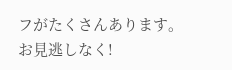フがたくさんあります。
お見逃しなく!